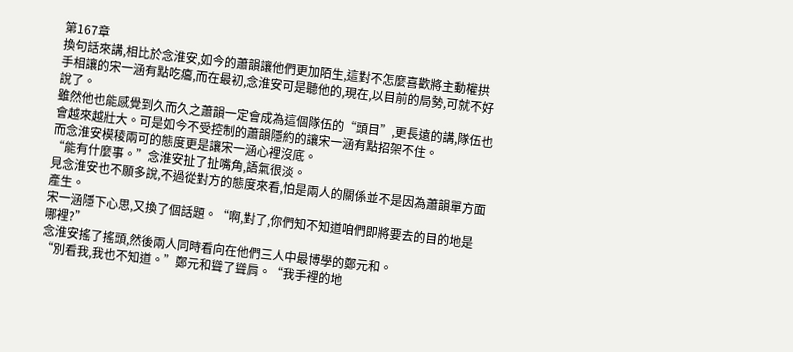第167章
換句話來講,相比於念淮安,如今的蕭韻讓他們更加陌生,這對不怎麼喜歡將主動權拱手相讓的宋一涵有點吃癟,而在最初,念淮安可是聽他的,現在,以目前的局勢,可就不好說了。
雖然他也能感覺到久而久之蕭韻一定會成為這個隊伍的“頭目”,更長遠的講,隊伍也會越來越壯大。可是如今不受控制的蕭韻隱約的讓宋一涵有點招架不住。
而念淮安模稜兩可的態度更是讓宋一涵心裡沒底。
“能有什麼事。”念淮安扯了扯嘴角,語氣很淡。
見念淮安也不願多說,不過從對方的態度來看,怕是兩人的關係並不是因為蕭韻單方面產生。
宋一涵隱下心思,又換了個話題。“啊,對了,你們知不知道咱們即將要去的目的地是哪裡?”
念淮安搖了搖頭,然後兩人同時看向在他們三人中最博學的鄭元和。
“別看我,我也不知道。”鄭元和聳了聳肩。“我手裡的地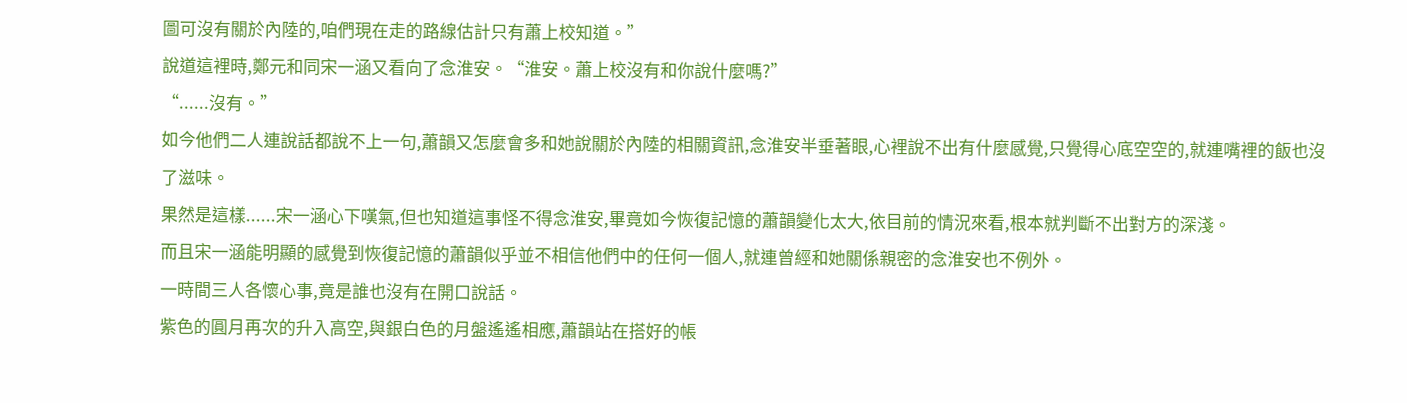圖可沒有關於內陸的,咱們現在走的路線估計只有蕭上校知道。”
說道這裡時,鄭元和同宋一涵又看向了念淮安。“淮安。蕭上校沒有和你說什麼嗎?”
“......沒有。”
如今他們二人連說話都說不上一句,蕭韻又怎麼會多和她說關於內陸的相關資訊,念淮安半垂著眼,心裡說不出有什麼感覺,只覺得心底空空的,就連嘴裡的飯也沒了滋味。
果然是這樣......宋一涵心下嘆氣,但也知道這事怪不得念淮安,畢竟如今恢復記憶的蕭韻變化太大,依目前的情況來看,根本就判斷不出對方的深淺。
而且宋一涵能明顯的感覺到恢復記憶的蕭韻似乎並不相信他們中的任何一個人,就連曾經和她關係親密的念淮安也不例外。
一時間三人各懷心事,竟是誰也沒有在開口說話。
紫色的圓月再次的升入高空,與銀白色的月盤遙遙相應,蕭韻站在搭好的帳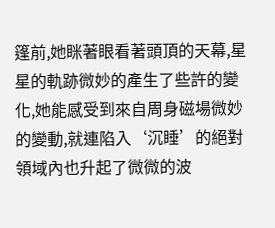篷前,她眯著眼看著頭頂的天幕,星星的軌跡微妙的產生了些許的變化,她能感受到來自周身磁場微妙的變動,就連陷入‘沉睡’的絕對領域內也升起了微微的波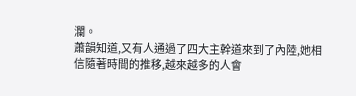瀾。
蕭韻知道,又有人通過了四大主幹道來到了內陸,她相信隨著時間的推移,越來越多的人會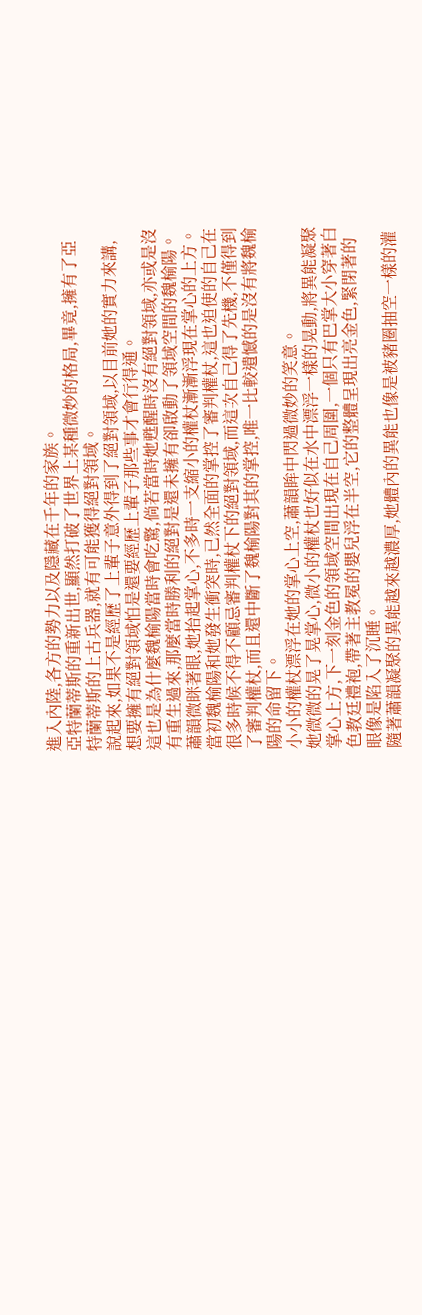進入內陸,各方的勢力以及隱藏在千年的家族。
亞特蘭蒂斯的重新出世,顯然打破了世界上某種微妙的格局,畢竟,擁有了亞特蘭蒂斯的上古兵器,就有可能獲得絕對領域。
說起來,如果不是經歷了上輩子意外得到了絕對領域,以目前她的實力來講,想要擁有絕對領域怕是還要經歷上輩子那些事才會行得通。
這也是為什麼魏榆陽當時會吃驚,倘若當時她甦醒時沒有絕對領域,亦或是沒有重生過來,那麼當時勝利的絕對是還未擁有卻啟動了領域空間的魏榆陽。
蕭韻微眯著眼,她抬起掌心,不多時一支縮小的權杖漸漸浮現在掌心的上方。
當初魏榆陽和她發生衝突時,已然全面的掌控了審判權杖,這也迫使的自己在很多時候不得不顧忌審判權杖下的絕對領域,而這次自己得了先機,不僅得到了審判權杖,而且還中斷了魏榆陽對其的掌控,唯一比較遺憾的是沒有將魏榆陽的命留下。
小小的權杖漂浮在她的掌心上空,蕭韻眸中閃過微妙的笑意。
她微微的晃了晃掌心,微小的權杖也好似在水中漂浮一樣的晃動,將異能凝聚掌心上方,下一刻金色的領域空間出現在自己周圍,一個只有巴掌大小穿著白色教廷禮袍,帶著主教冕的嬰兒浮在半空,它的整體呈現出亮金色,緊閉著的眼像是陷入了沉睡。
隨著蕭韻凝聚的異能越來越濃厚,她體內的異能也像是被豬圈抽空一樣的灌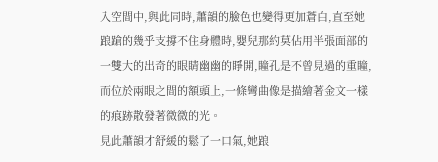入空間中,與此同時,蕭韻的臉色也變得更加蒼白,直至她踉蹌的幾乎支撐不住身體時,嬰兒那約莫佔用半張面部的一雙大的出奇的眼睛幽幽的睜開,瞳孔是不曾見過的重瞳,而位於兩眼之間的額頭上,一條彎曲像是描繪著金文一樣的痕跡散發著微微的光。
見此蕭韻才舒緩的鬆了一口氣,她踉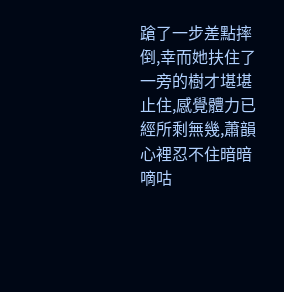蹌了一步差點摔倒,幸而她扶住了一旁的樹才堪堪止住,感覺體力已經所剩無幾,蕭韻心裡忍不住暗暗嘀咕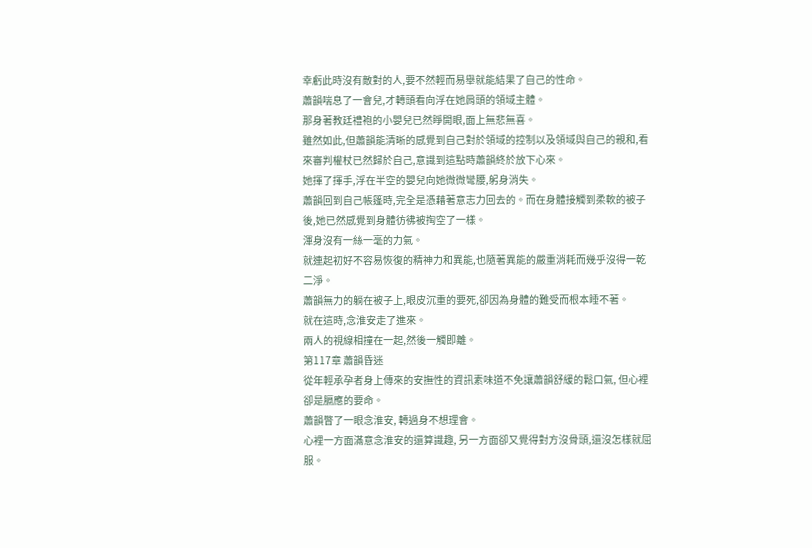幸虧此時沒有敵對的人,要不然輕而易舉就能結果了自己的性命。
蕭韻喘息了一會兒,才轉頭看向浮在她肩頭的領域主體。
那身著教廷禮袍的小嬰兒已然睜開眼,面上無悲無喜。
雖然如此,但蕭韻能清晰的感覺到自己對於領域的控制以及領域與自己的親和,看來審判權杖已然歸於自己,意識到這點時蕭韻終於放下心來。
她揮了揮手,浮在半空的嬰兒向她微微彎腰,躬身消失。
蕭韻回到自己帳篷時,完全是憑藉著意志力回去的。而在身體接觸到柔軟的被子後,她已然感覺到身體彷彿被掏空了一樣。
渾身沒有一絲一毫的力氣。
就連起初好不容易恢復的精神力和異能,也隨著異能的嚴重消耗而幾乎沒得一乾二淨。
蕭韻無力的躺在被子上,眼皮沉重的要死,卻因為身體的難受而根本睡不著。
就在這時,念淮安走了進來。
兩人的視線相撞在一起,然後一觸即離。
第117章 蕭韻昏迷
從年輕承孕者身上傳來的安撫性的資訊素味道不免讓蕭韻舒緩的鬆口氣, 但心裡卻是膈應的要命。
蕭韻瞥了一眼念淮安, 轉過身不想理會。
心裡一方面滿意念淮安的還算識趣, 另一方面卻又覺得對方沒骨頭,還沒怎樣就屈服。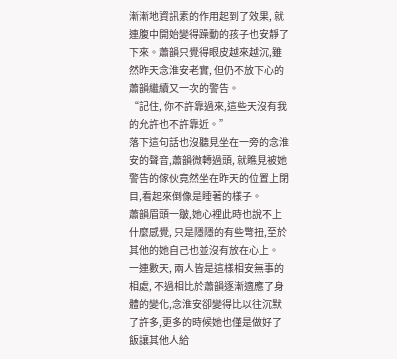漸漸地資訊素的作用起到了效果, 就連腹中開始變得躁動的孩子也安靜了下來。蕭韻只覺得眼皮越來越沉,雖然昨天念淮安老實, 但仍不放下心的蕭韻繼續又一次的警告。
“記住, 你不許靠過來,這些天沒有我的允許也不許靠近。”
落下這句話也沒聽見坐在一旁的念淮安的聲音,蕭韻微轉過頭, 就瞧見被她警告的傢伙竟然坐在昨天的位置上閉目,看起來倒像是睡著的樣子。
蕭韻眉頭一皺,她心裡此時也說不上什麼感覺, 只是隱隱的有些彆扭,至於其他的她自己也並沒有放在心上。
一連數天, 兩人皆是這樣相安無事的相處, 不過相比於蕭韻逐漸適應了身體的變化,念淮安卻變得比以往沉默了許多,更多的時候她也僅是做好了飯讓其他人給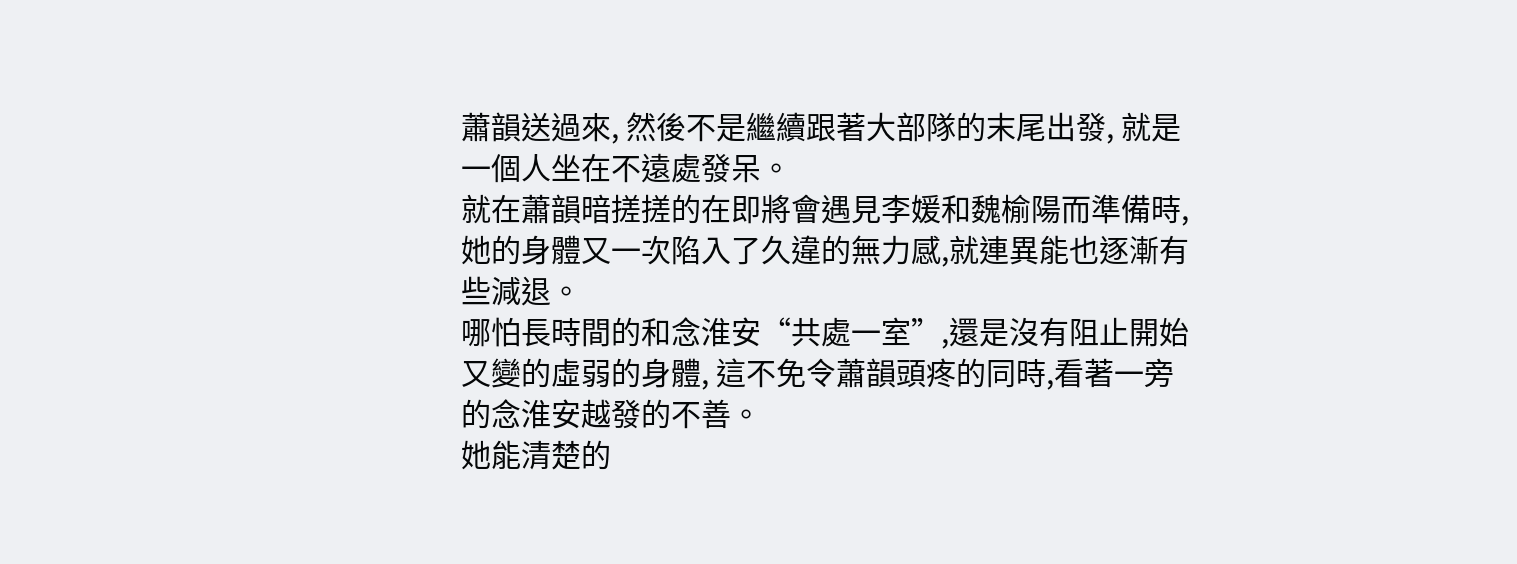蕭韻送過來, 然後不是繼續跟著大部隊的末尾出發, 就是一個人坐在不遠處發呆。
就在蕭韻暗搓搓的在即將會遇見李媛和魏榆陽而準備時,她的身體又一次陷入了久違的無力感,就連異能也逐漸有些減退。
哪怕長時間的和念淮安“共處一室”,還是沒有阻止開始又變的虛弱的身體, 這不免令蕭韻頭疼的同時,看著一旁的念淮安越發的不善。
她能清楚的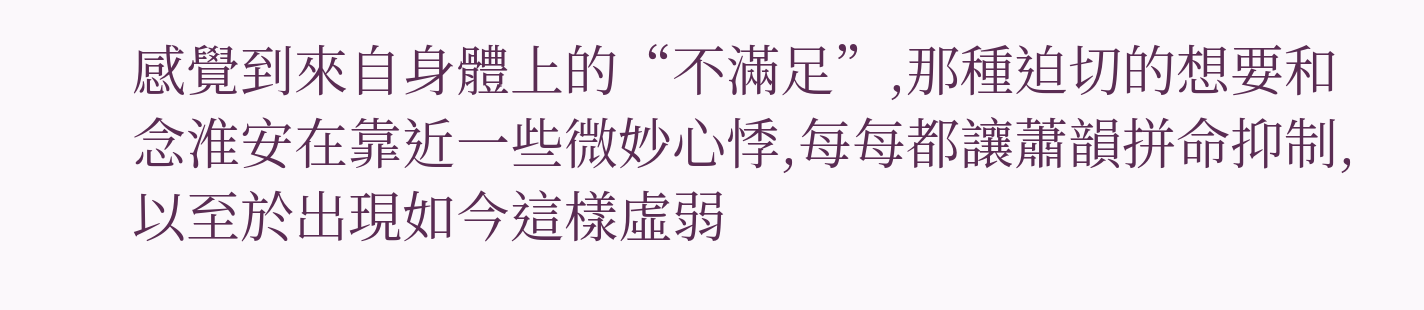感覺到來自身體上的“不滿足”,那種迫切的想要和念淮安在靠近一些微妙心悸,每每都讓蕭韻拼命抑制,以至於出現如今這樣虛弱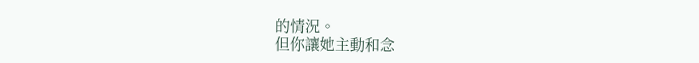的情況。
但你讓她主動和念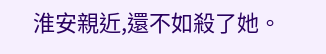淮安親近,還不如殺了她。